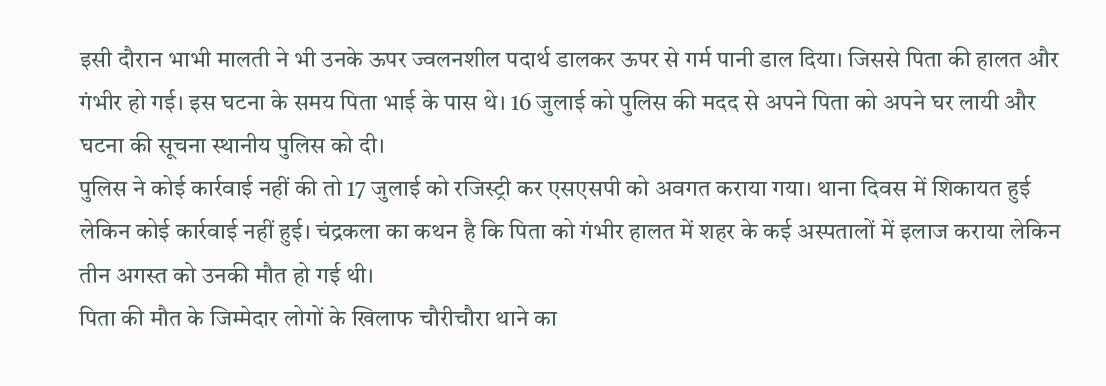इसी दौरान भाभी मालती ने भी उनके ऊपर ज्वलनशील पदार्थ डालकर ऊपर से गर्म पानी डाल दिया। जिससे पिता की हालत और गंभीर हो गई। इस घटना के समय पिता भाई के पास थे। 16 जुलाई को पुलिस की मदद से अपने पिता को अपने घर लायी और घटना की सूचना स्थानीय पुलिस को दी।
पुलिस ने कोई कार्रवाई नहीं की तो 17 जुलाई को रजिस्ट्री कर एसएसपी को अवगत कराया गया। थाना दिवस में शिकायत हुई लेकिन कोई कार्रवाई नहीं हुई। चंद्रकला का कथन है कि पिता को गंभीर हालत में शहर के कई अस्पतालों में इलाज कराया लेकिन तीन अगस्त को उनकी मौत हो गई थी।
पिता की मौत के जिम्मेदार लोगों के खिलाफ चौरीचौरा थाने का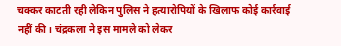चक्कर काटती रही लेकिन पुलिस ने हत्यारोपियों के खिलाफ कोई कार्रवाई नहीं की। चंद्रकला ने इस मामले को लेकर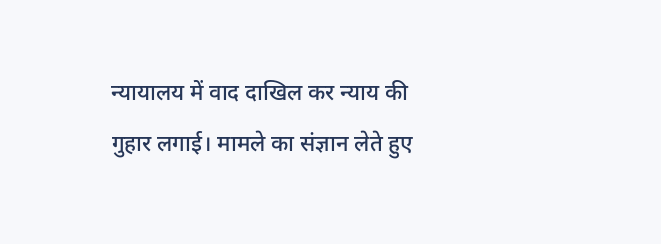न्यायालय में वाद दाखिल कर न्याय की गुहार लगाई। मामले का संज्ञान लेते हुए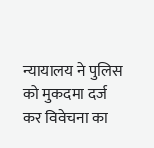न्यायालय ने पुलिस को मुकदमा दर्ज कर विवेचना का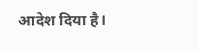आदेश दिया है।